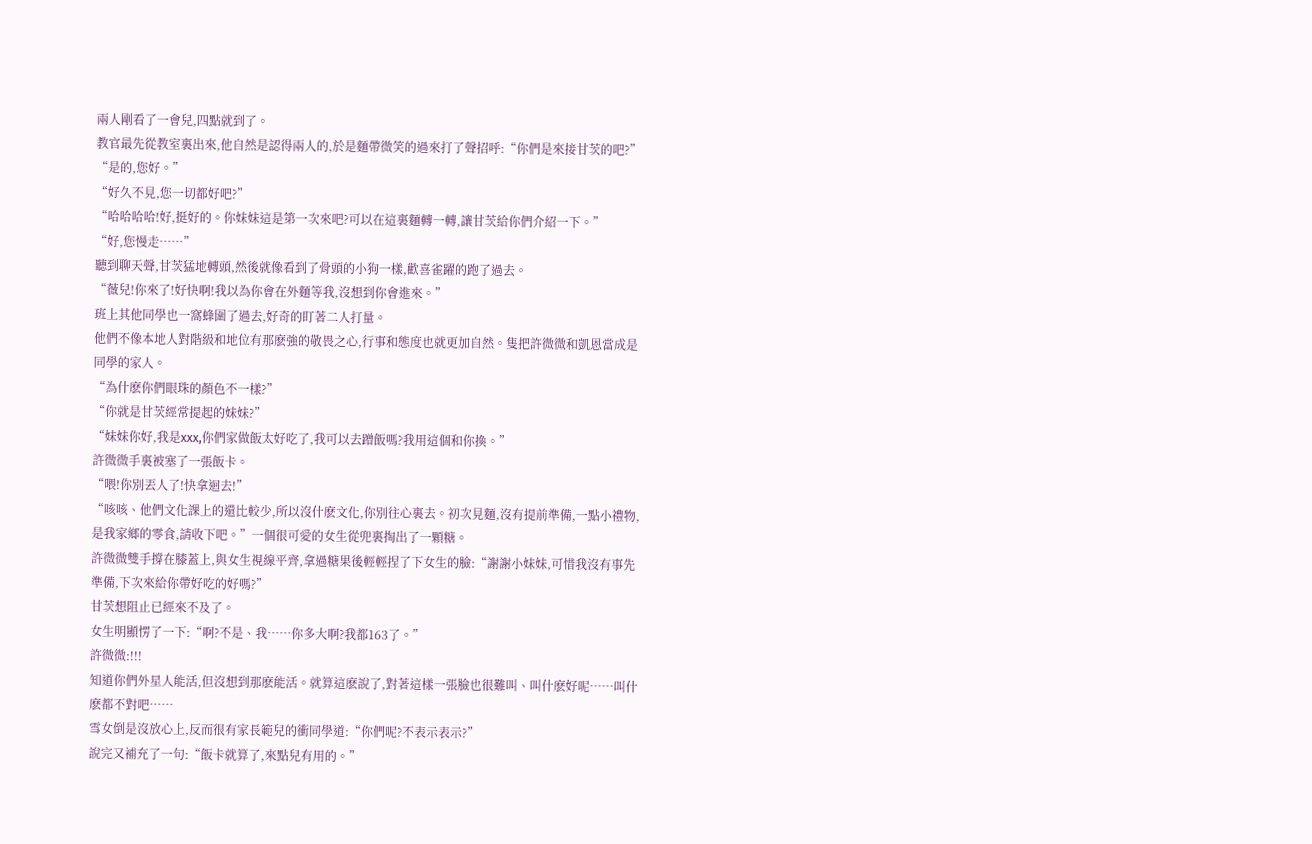兩人剛看了一會兒,四點就到了。
教官最先從教室裏出來,他自然是認得兩人的,於是麵帶微笑的過來打了聲招呼:“你們是來接甘茨的吧?”
“是的,您好。”
“好久不見,您一切都好吧?”
“哈哈哈哈!好,挺好的。你妹妹這是第一次來吧?可以在這裏麵轉一轉,讓甘茨給你們介紹一下。”
“好,您慢走……”
聽到聊天聲,甘茨猛地轉頭,然後就像看到了骨頭的小狗一樣,歡喜雀躍的跑了過去。
“薇兒!你來了!好快啊!我以為你會在外麵等我,沒想到你會進來。”
班上其他同學也一窩蜂圍了過去,好奇的盯著二人打量。
他們不像本地人對階級和地位有那麽強的敬畏之心,行事和態度也就更加自然。隻把許微微和凱恩當成是同學的家人。
“為什麽你們眼珠的顏色不一樣?”
“你就是甘茨經常提起的妹妹?”
“妹妹你好,我是xxx,你們家做飯太好吃了,我可以去蹭飯嗎?我用這個和你換。”
許微微手裏被塞了一張飯卡。
“喂!你別丟人了!快拿迴去!”
“咳咳、他們文化課上的還比較少,所以沒什麽文化,你別往心裏去。初次見麵,沒有提前準備,一點小禮物,是我家鄉的零食,請收下吧。”一個很可愛的女生從兜裏掏出了一顆糖。
許微微雙手撐在膝蓋上,與女生視線平齊,拿過糖果後輕輕捏了下女生的臉:“謝謝小妹妹,可惜我沒有事先準備,下次來給你帶好吃的好嗎?”
甘茨想阻止已經來不及了。
女生明顯愣了一下:“啊?不是、我……你多大啊?我都163了。”
許微微:!!!
知道你們外星人能活,但沒想到那麽能活。就算這麽說了,對著這樣一張臉也很難叫、叫什麽好呢……叫什麽都不對吧……
雪女倒是沒放心上,反而很有家長範兒的衝同學道:“你們呢?不表示表示?”
說完又補充了一句:“飯卡就算了,來點兒有用的。”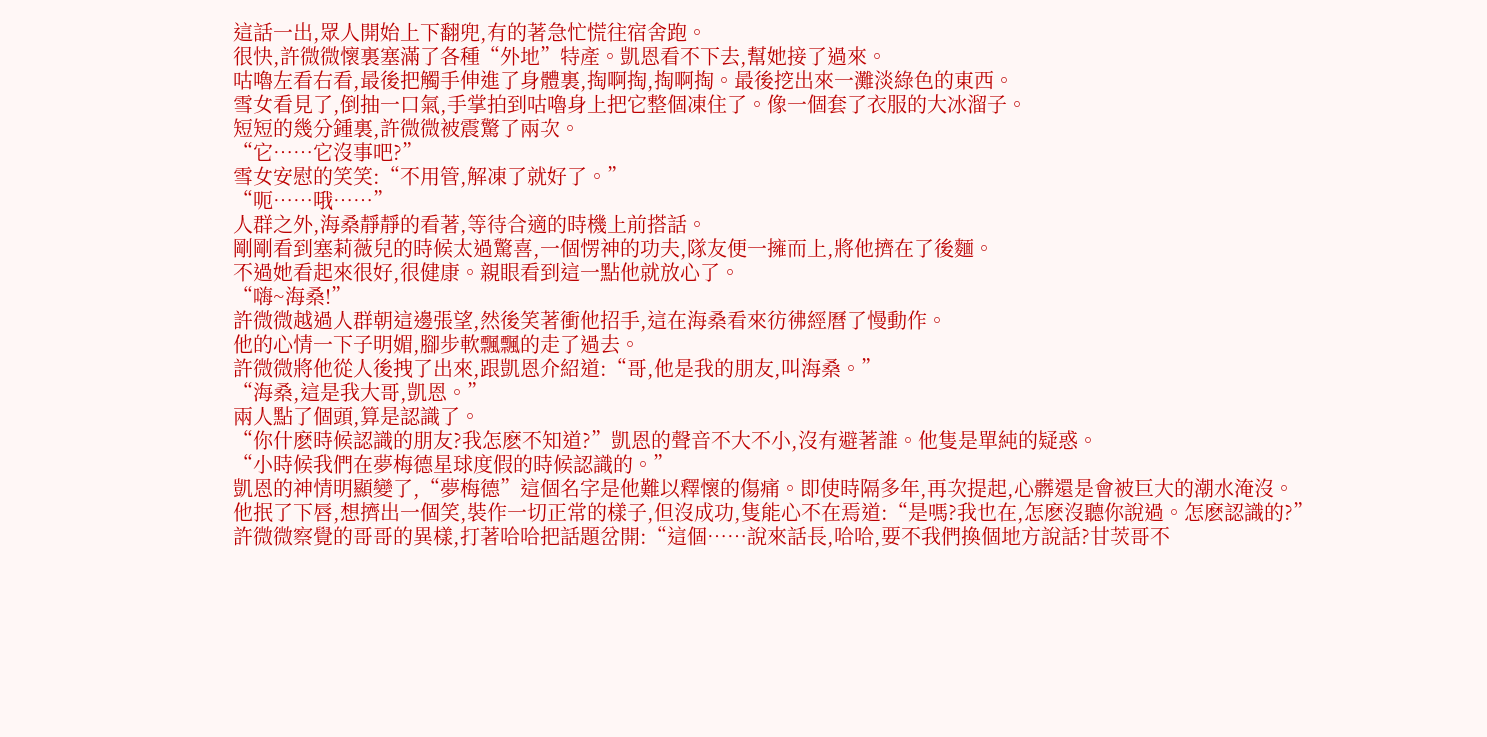這話一出,眾人開始上下翻兜,有的著急忙慌往宿舍跑。
很快,許微微懷裏塞滿了各種“外地”特產。凱恩看不下去,幫她接了過來。
咕嚕左看右看,最後把觸手伸進了身體裏,掏啊掏,掏啊掏。最後挖出來一灘淡綠色的東西。
雪女看見了,倒抽一口氣,手掌拍到咕嚕身上把它整個凍住了。像一個套了衣服的大冰溜子。
短短的幾分鍾裏,許微微被震驚了兩次。
“它……它沒事吧?”
雪女安慰的笑笑:“不用管,解凍了就好了。”
“呃……哦……”
人群之外,海桑靜靜的看著,等待合適的時機上前搭話。
剛剛看到塞莉薇兒的時候太過驚喜,一個愣神的功夫,隊友便一擁而上,將他擠在了後麵。
不過她看起來很好,很健康。親眼看到這一點他就放心了。
“嗨~海桑!”
許微微越過人群朝這邊張望,然後笑著衝他招手,這在海桑看來彷彿經曆了慢動作。
他的心情一下子明媚,腳步軟飄飄的走了過去。
許微微將他從人後拽了出來,跟凱恩介紹道:“哥,他是我的朋友,叫海桑。”
“海桑,這是我大哥,凱恩。”
兩人點了個頭,算是認識了。
“你什麽時候認識的朋友?我怎麽不知道?”凱恩的聲音不大不小,沒有避著誰。他隻是單純的疑惑。
“小時候我們在夢梅德星球度假的時候認識的。”
凱恩的神情明顯變了,“夢梅德”這個名字是他難以釋懷的傷痛。即使時隔多年,再次提起,心髒還是會被巨大的潮水淹沒。
他抿了下唇,想擠出一個笑,裝作一切正常的樣子,但沒成功,隻能心不在焉道:“是嗎?我也在,怎麽沒聽你說過。怎麽認識的?”
許微微察覺的哥哥的異樣,打著哈哈把話題岔開:“這個……說來話長,哈哈,要不我們換個地方說話?甘茨哥不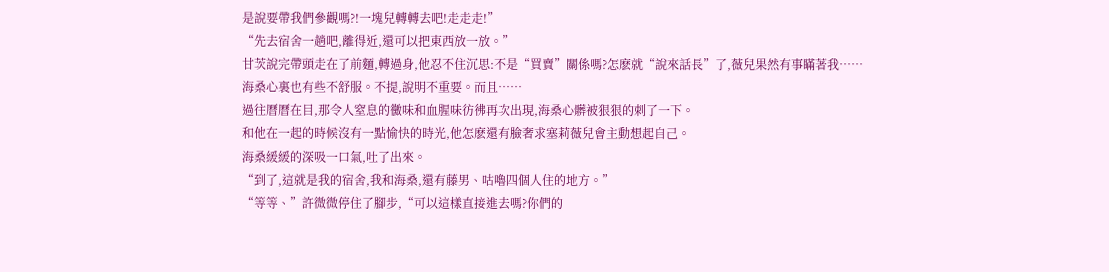是說要帶我們參觀嗎?!一塊兒轉轉去吧!走走走!”
“先去宿舍一趟吧,離得近,還可以把東西放一放。”
甘茨說完帶頭走在了前麵,轉過身,他忍不住沉思:不是“買賣”關係嗎?怎麽就“說來話長”了,薇兒果然有事瞞著我……
海桑心裏也有些不舒服。不提,說明不重要。而且……
過往曆曆在目,那令人窒息的黴味和血腥味彷彿再次出現,海桑心髒被狠狠的刺了一下。
和他在一起的時候沒有一點愉快的時光,他怎麽還有臉奢求塞莉薇兒會主動想起自己。
海桑緩緩的深吸一口氣,吐了出來。
“到了,這就是我的宿舍,我和海桑,還有藤男、咕嚕四個人住的地方。”
“等等、”許微微停住了腳步,“可以這樣直接進去嗎?你們的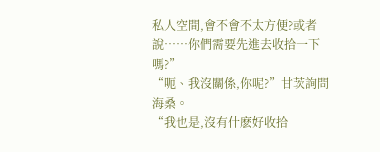私人空間,會不會不太方便?或者說……你們需要先進去收拾一下嗎?”
“呃、我沒關係,你呢?”甘茨詢問海桑。
“我也是,沒有什麽好收拾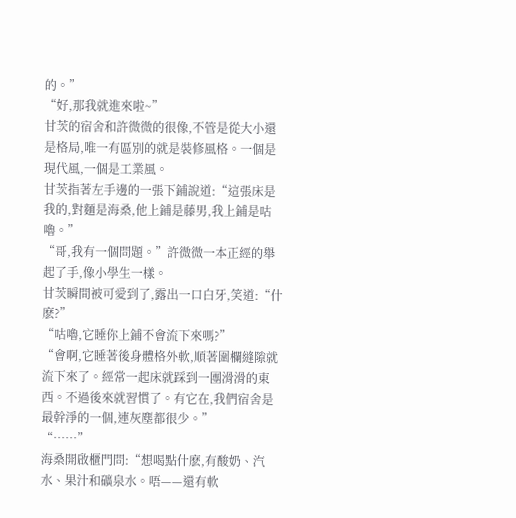的。”
“好,那我就進來啦~”
甘茨的宿舍和許微微的很像,不管是從大小還是格局,唯一有區別的就是裝修風格。一個是現代風,一個是工業風。
甘茨指著左手邊的一張下鋪說道:“這張床是我的,對麵是海桑,他上鋪是藤男,我上鋪是咕嚕。”
“哥,我有一個問題。”許微微一本正經的舉起了手,像小學生一樣。
甘茨瞬間被可愛到了,露出一口白牙,笑道:“什麽?”
“咕嚕,它睡你上鋪不會流下來嗎?”
“會啊,它睡著後身體格外軟,順著圍欄縫隙就流下來了。經常一起床就踩到一團滑滑的東西。不過後來就習慣了。有它在,我們宿舍是最幹淨的一個,連灰塵都很少。”
“……”
海桑開啟櫃門問:“想喝點什麽,有酸奶、汽水、果汁和礦泉水。唔——還有軟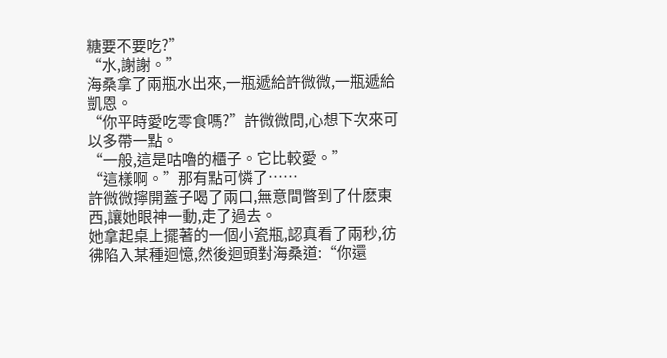糖要不要吃?”
“水,謝謝。”
海桑拿了兩瓶水出來,一瓶遞給許微微,一瓶遞給凱恩。
“你平時愛吃零食嗎?”許微微問,心想下次來可以多帶一點。
“一般,這是咕嚕的櫃子。它比較愛。”
“這樣啊。”那有點可憐了……
許微微擰開蓋子喝了兩口,無意間瞥到了什麽東西,讓她眼神一動,走了過去。
她拿起桌上擺著的一個小瓷瓶,認真看了兩秒,彷彿陷入某種迴憶,然後迴頭對海桑道:“你還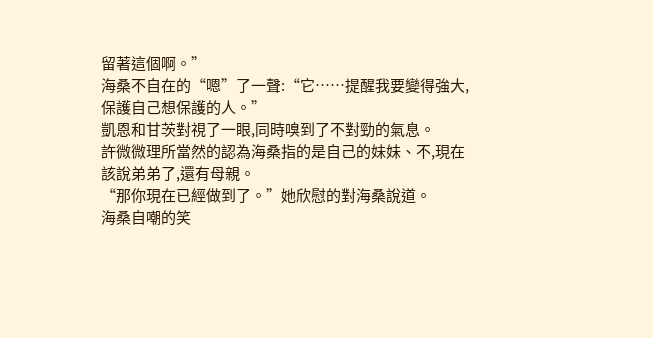留著這個啊。”
海桑不自在的“嗯”了一聲:“它……提醒我要變得強大,保護自己想保護的人。”
凱恩和甘茨對視了一眼,同時嗅到了不對勁的氣息。
許微微理所當然的認為海桑指的是自己的妹妹、不,現在該說弟弟了,還有母親。
“那你現在已經做到了。”她欣慰的對海桑說道。
海桑自嘲的笑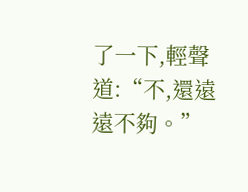了一下,輕聲道:“不,還遠遠不夠。”